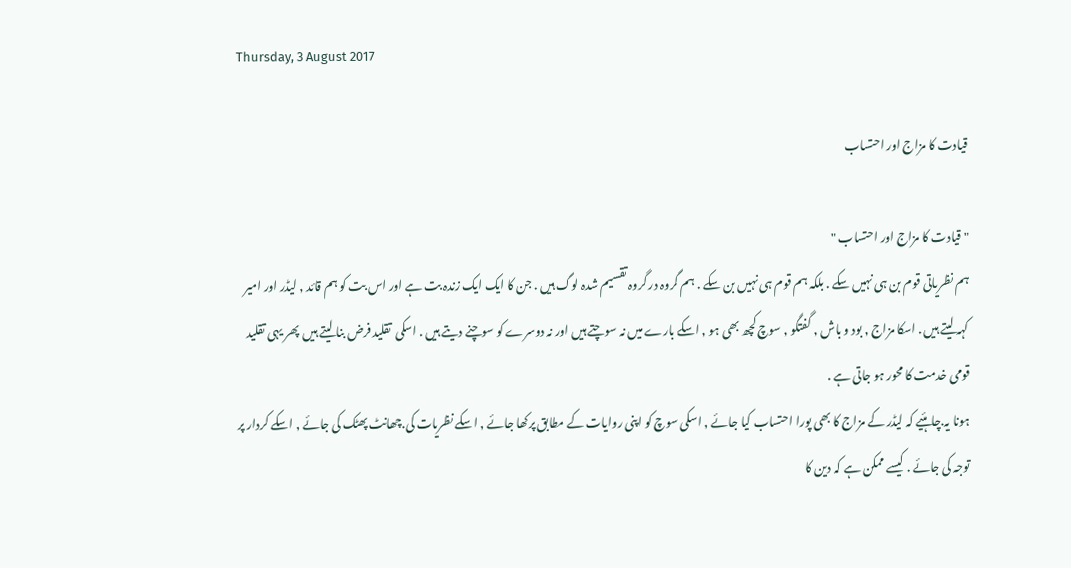Thursday, 3 August 2017

قیادت کا مزاج اور احتساب

" قیادت کا مزاج اور احتساب "
ہم نظریاتی قوم بن ہی نہیں سکے . بلکہ ہم قوم ہی نہیں بن سکے . ہم گروہ در گروہ تقسیم شدہ لوگ ہیں . جن کا ایک ایک زندہ بت ہے اور اس بت کو ہم قائد , لیڈر اور امیر کہہ لیتے ہیں . اسکا مزاج , بود و باش , گفتگو , سوچ کچھ بھی ہو , اسکے بارے میں نہ سوچتے ہیں اور نہ دوسرے کو سوچنے دیتے ہیں . اسکی  تقلید فرض بنا لیتے ہیں  پھر یہی تقلید قومی خدمت کا محور ہو جاتی ہے .
ہونا یہ.چاہئیے کہ لیڈر کے مزاج کا بھی پورا احتساب کیا جائے , اسکی سوچ کو اپنی روایات کے مطابق پرکھا جائے , اسکے نظریات کی.چھانٹ پھٹک کی جائے , اسکے کردار پر توجہ کی جائے . کیسے ممکن ہے کہ دین کا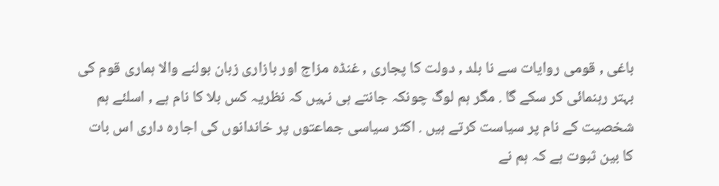باغی , قومی روایات سے نا بلد , دولت کا پجاری , غنڈہ مزاج اور بازاری زبان بولنے والا ہماری قوم کی بہتر رہنمائی کر سکے گا . مگر ہم لوگ چونکہ جانتے ہی نہیں کہ نظریہ کس بلا کا نام ہے , اسلئے ہم شخصیت کے نام پر سیاست کرتے ہیں . اکثر سیاسی جماعتوں پر خاندانوں کی اجارہ داری اس بات کا بین ثبوت ہے کہ ہم نے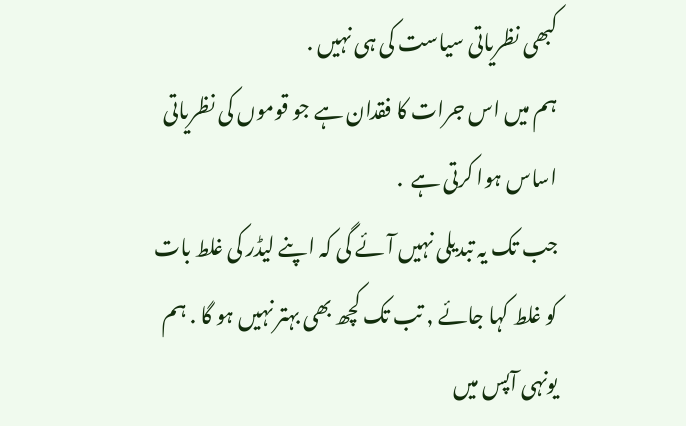کبھی نظریاتی سیاست کی ہی نہیں .
ہم میں اس جرات کا فقدان ہے جو قوموں کی نظریاتی اساس ہوا کرتی ہے  .
جب تک یہ تبدیلی نہیں آئے گی کہ اپنے لیڈر کی غلط بات کو غلط کہا جائے , تب تک کچھ بھی بہتر نہیں ہو گا . ہم یونہی آپس میں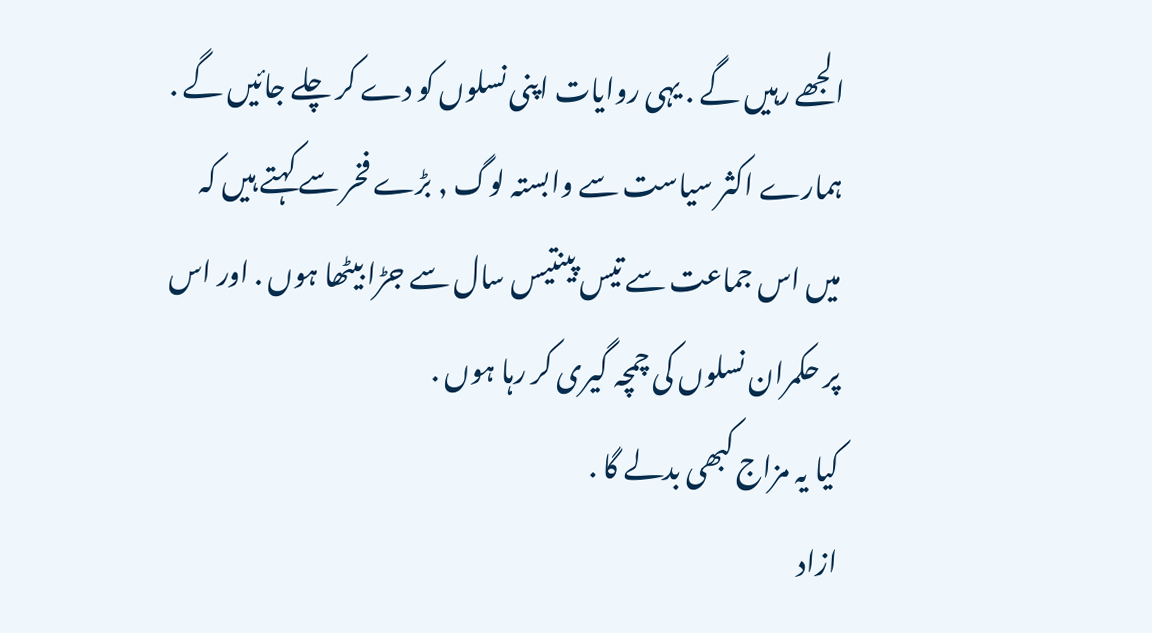الجھے رہیں گے . یہی روایات اپنی نسلوں کو دے کر چلے جائیں گے . ہمارے اکثر سیاست سے وابستہ لوگ , بڑے فخر سے کہتے ہیں کہ میں اس جماعت سے تیس پینتیس سال سے جڑا بیٹھا ہوں . اور اس پر حکمران نسلوں کی چمچہ گیری کر رہا ہوں .
کیا یہ مزاج کبھی بدلے گا .
ازاد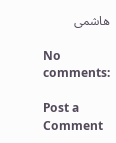ھاشمی

No comments:

Post a Comment